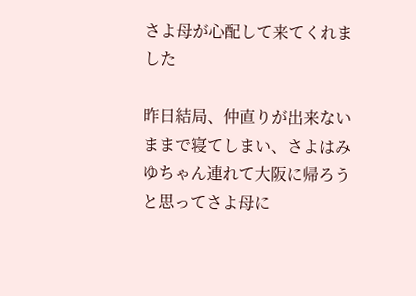さよ母が心配して来てくれました

昨日結局、仲直りが出来ないままで寝てしまい、さよはみゆちゃん連れて大阪に帰ろうと思ってさよ母に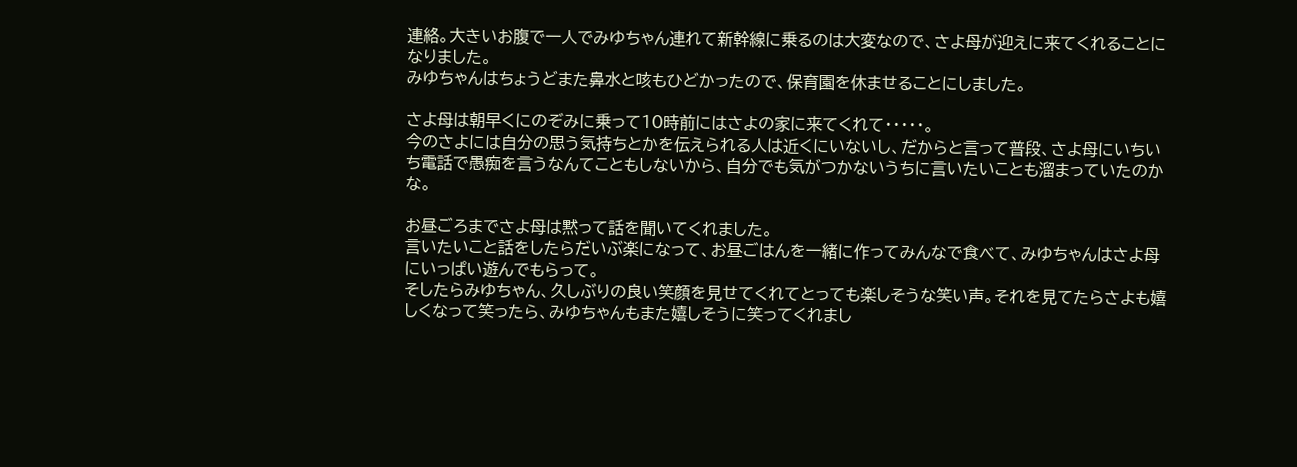連絡。大きいお腹で一人でみゆちゃん連れて新幹線に乗るのは大変なので、さよ母が迎えに来てくれることになりました。
みゆちゃんはちょうどまた鼻水と咳もひどかったので、保育園を休ませることにしました。

さよ母は朝早くにのぞみに乗って10時前にはさよの家に来てくれて・・・・・。
今のさよには自分の思う気持ちとかを伝えられる人は近くにいないし、だからと言って普段、さよ母にいちいち電話で愚痴を言うなんてこともしないから、自分でも気がつかないうちに言いたいことも溜まっていたのかな。

お昼ごろまでさよ母は黙って話を聞いてくれました。
言いたいこと話をしたらだいぶ楽になって、お昼ごはんを一緒に作ってみんなで食べて、みゆちゃんはさよ母にいっぱい遊んでもらって。
そしたらみゆちゃん、久しぶりの良い笑顔を見せてくれてとっても楽しそうな笑い声。それを見てたらさよも嬉しくなって笑ったら、みゆちゃんもまた嬉しそうに笑ってくれまし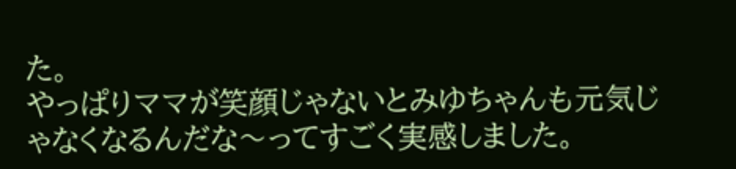た。
やっぱりママが笑顔じゃないとみゆちゃんも元気じゃなくなるんだな〜ってすごく実感しました。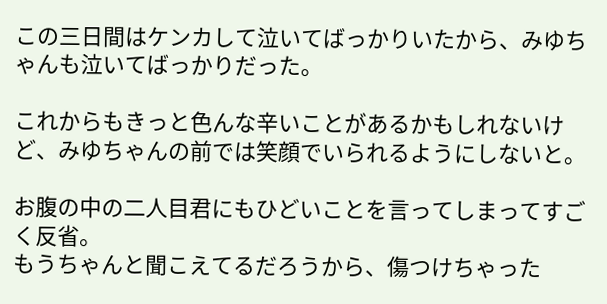この三日間はケンカして泣いてばっかりいたから、みゆちゃんも泣いてばっかりだった。

これからもきっと色んな辛いことがあるかもしれないけど、みゆちゃんの前では笑顔でいられるようにしないと。

お腹の中の二人目君にもひどいことを言ってしまってすごく反省。
もうちゃんと聞こえてるだろうから、傷つけちゃった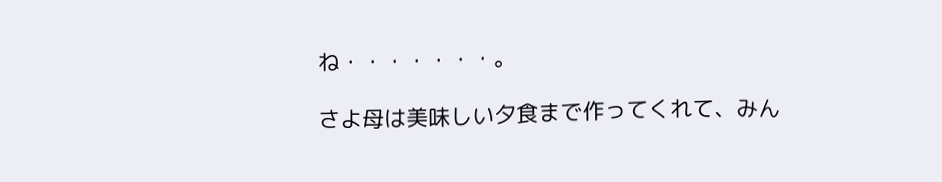ね・・・・・・・。

さよ母は美味しい夕食まで作ってくれて、みん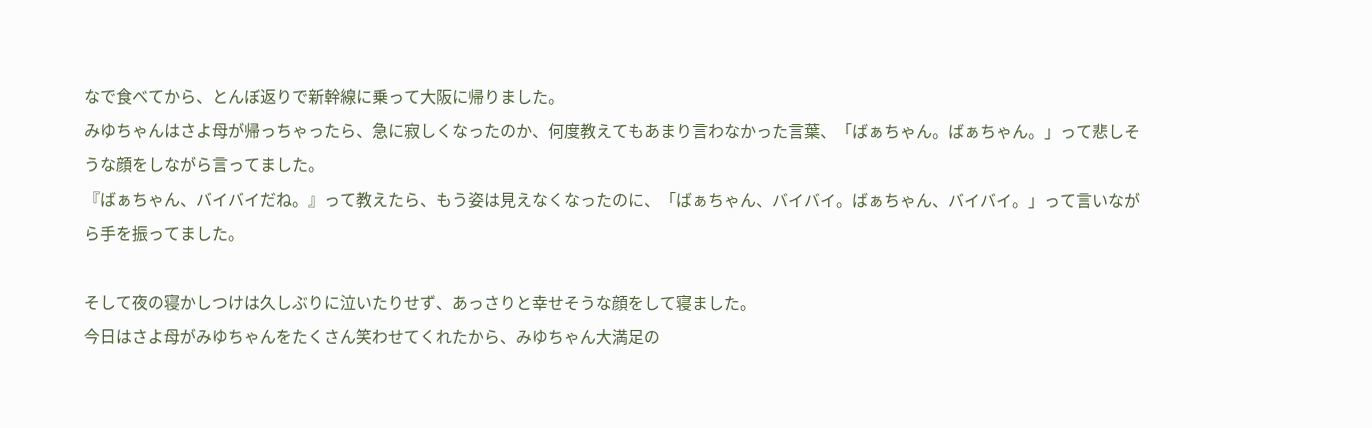なで食べてから、とんぼ返りで新幹線に乗って大阪に帰りました。
みゆちゃんはさよ母が帰っちゃったら、急に寂しくなったのか、何度教えてもあまり言わなかった言葉、「ばぁちゃん。ばぁちゃん。」って悲しそうな顔をしながら言ってました。
『ばぁちゃん、バイバイだね。』って教えたら、もう姿は見えなくなったのに、「ばぁちゃん、バイバイ。ばぁちゃん、バイバイ。」って言いながら手を振ってました。

そして夜の寝かしつけは久しぶりに泣いたりせず、あっさりと幸せそうな顔をして寝ました。
今日はさよ母がみゆちゃんをたくさん笑わせてくれたから、みゆちゃん大満足の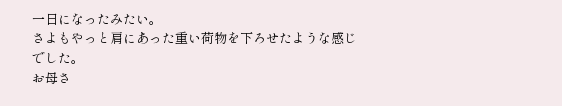一日になったみたい。
さよもやっと肩にあった重い荷物を下ろせたような感じでした。
お母さ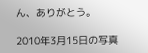ん、ありがとう。

2010年3月15日の写真